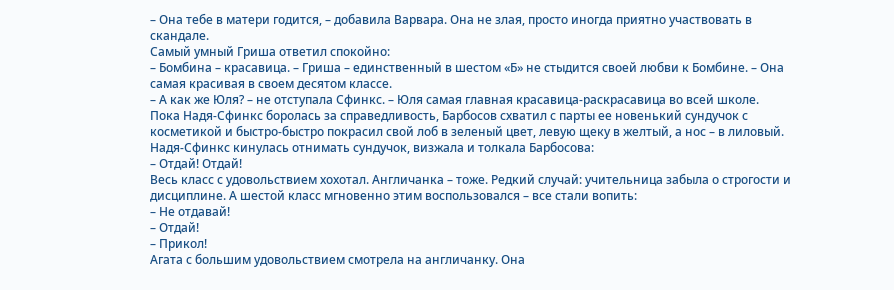– Она тебе в матери годится, – добавила Варвара. Она не злая, просто иногда приятно участвовать в скандале.
Самый умный Гриша ответил спокойно:
– Бомбина – красавица. – Гриша – единственный в шестом «Б» не стыдится своей любви к Бомбине. – Она самая красивая в своем десятом классе.
– А как же Юля? – не отступала Сфинкс. – Юля самая главная красавица-раскрасавица во всей школе.
Пока Надя-Сфинкс боролась за справедливость, Барбосов схватил с парты ее новенький сундучок с косметикой и быстро-быстро покрасил свой лоб в зеленый цвет, левую щеку в желтый, а нос – в лиловый.
Надя-Сфинкс кинулась отнимать сундучок, визжала и толкала Барбосова:
– Отдай! Отдай!
Весь класс с удовольствием хохотал. Англичанка – тоже. Редкий случай: учительница забыла о строгости и дисциплине. А шестой класс мгновенно этим воспользовался – все стали вопить:
– Не отдавай!
– Отдай!
– Прикол!
Агата с большим удовольствием смотрела на англичанку. Она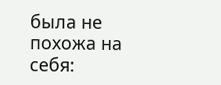была не похожа на себя: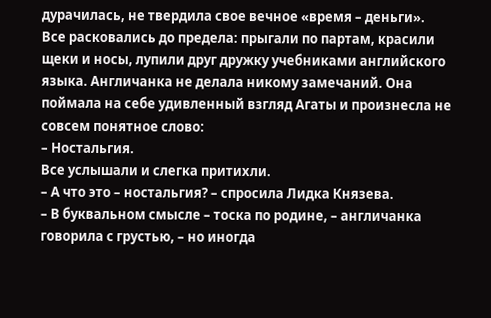дурачилась, не твердила свое вечное «время – деньги».
Все расковались до предела: прыгали по партам, красили щеки и носы, лупили друг дружку учебниками английского языка. Англичанка не делала никому замечаний. Она поймала на себе удивленный взгляд Агаты и произнесла не совсем понятное слово:
– Ностальгия.
Все услышали и слегка притихли.
– А что это – ностальгия? – спросила Лидка Князева.
– В буквальном смысле – тоска по родине, – англичанка говорила с грустью, – но иногда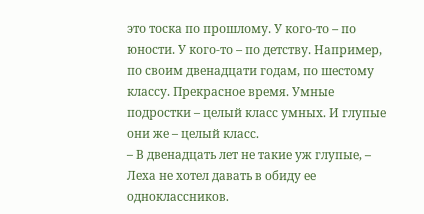это тоска по прошлому. У кого-то – по юности. У кого-то – по детству. Например, по своим двенадцати годам, по шестому классу. Прекрасное время. Умные подростки – целый класс умных. И глупые они же – целый класс.
– В двенадцать лет не такие уж глупые, – Леха не хотел давать в обиду ее одноклассников.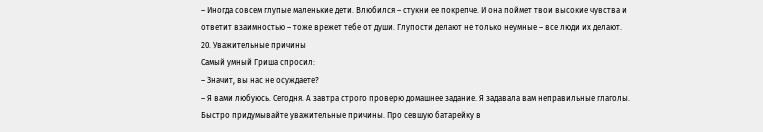– Иногда совсем глупые маленькие дети. Влюбился – стукни ее покрепче. И она поймет твои высокие чувства и ответит взаимностью – тоже врежет тебе от души. Глупости делают не только неумные – все люди их делают.
20. Уважительные причины
Самый умный Гриша спросил:
– Значит, вы нас не осуждаете?
– Я вами любуюсь. Сегодня. А завтра строго проверю домашнее задание. Я задавала вам неправильные глаголы. Быстро придумывайте уважительные причины. Про севшую батарейку в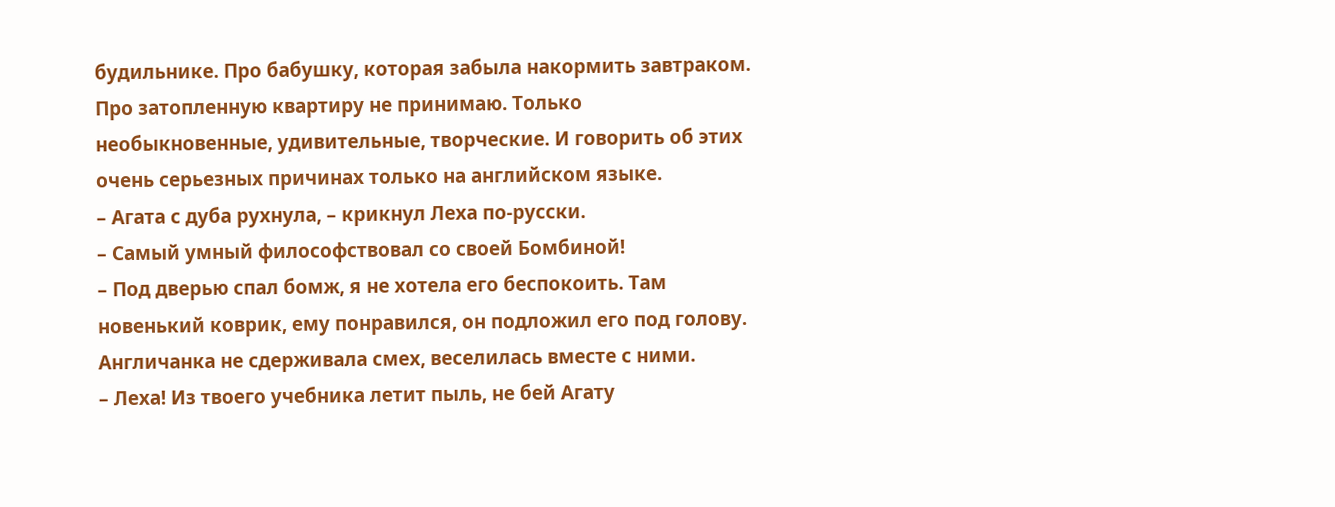будильнике. Про бабушку, которая забыла накормить завтраком. Про затопленную квартиру не принимаю. Только необыкновенные, удивительные, творческие. И говорить об этих очень серьезных причинах только на английском языке.
– Агата с дуба рухнула, – крикнул Леха по-русски.
– Самый умный философствовал со своей Бомбиной!
– Под дверью спал бомж, я не хотела его беспокоить. Там новенький коврик, ему понравился, он подложил его под голову.
Англичанка не сдерживала смех, веселилась вместе с ними.
– Леха! Из твоего учебника летит пыль, не бей Агату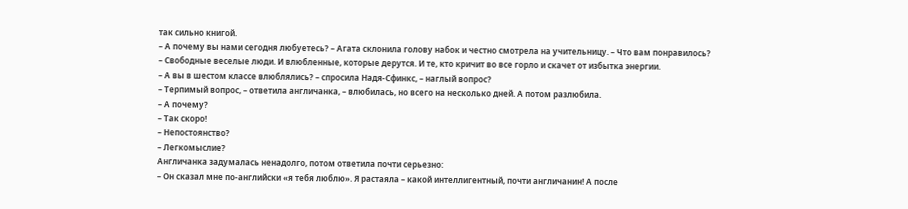так сильно книгой.
– А почему вы нами сегодня любуетесь? – Агата склонила голову набок и честно смотрела на учительницу. – Что вам понравилось?
– Свободные веселые люди. И влюбленные, которые дерутся. И те, кто кричит во все горло и скачет от избытка энергии.
– А вы в шестом классе влюблялись? – спросила Надя-Сфинкс, – наглый вопрос?
– Терпимый вопрос, – ответила англичанка, – влюбилась, но всего на несколько дней. А потом разлюбила.
– А почему?
– Так скоро!
– Непостоянство?
– Легкомыслие?
Англичанка задумалась ненадолго, потом ответила почти серьезно:
– Он сказал мне по-английски «я тебя люблю». Я растаяла – какой интеллигентный, почти англичанин! А после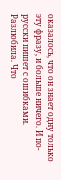оказалось, что он знает одну только эту фразу, и больше ничего. И по-русски пишет с ошибками. Разлюбила. Что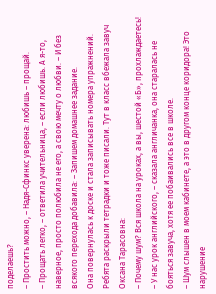поделаешь?
– Простить можно, – Надя-Сфинкс уверена: любишь – прощай.
– Прощать легко, – ответила учительница, – если любишь. А я-то, наверное, просто полюбила не его, а свою мечту о любви. – И без всякого перехода добавила: – Запишем домашнее задание.
Она повернулась к доске и стала записывать номера упражнений. Ребята раскрыли тетрадки и тоже писали. Тут в класс вбежала завуч Оксана Тарасовна:
– Почему шум? Вся школа на уроках, а вы, шестой «Б», прохлаждаетесь!
– У нас урок английского, – сказала англичанка, она старалась не бояться завуча, хотя ее побаивались все в школе.
– Шум слышен в моем кабинете, а это в другом конце коридора! Это нарушение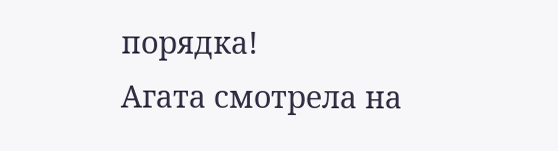порядка!
Агата смотрела на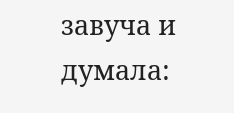завуча и думала: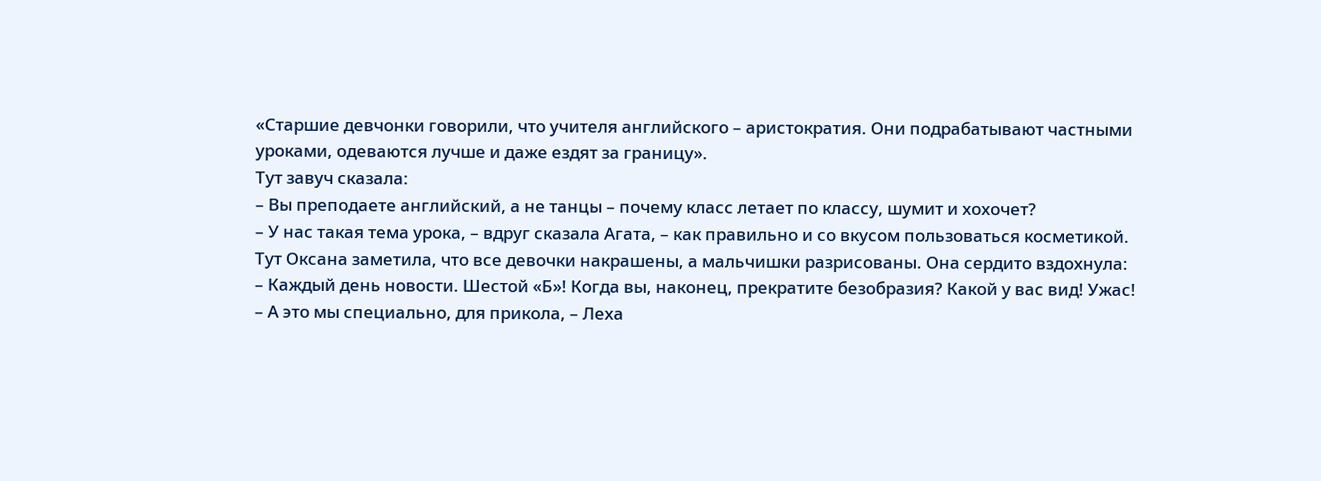«Старшие девчонки говорили, что учителя английского – аристократия. Они подрабатывают частными уроками, одеваются лучше и даже ездят за границу».
Тут завуч сказала:
– Вы преподаете английский, а не танцы – почему класс летает по классу, шумит и хохочет?
– У нас такая тема урока, – вдруг сказала Агата, – как правильно и со вкусом пользоваться косметикой.
Тут Оксана заметила, что все девочки накрашены, а мальчишки разрисованы. Она сердито вздохнула:
– Каждый день новости. Шестой «Б»! Когда вы, наконец, прекратите безобразия? Какой у вас вид! Ужас!
– А это мы специально, для прикола, – Леха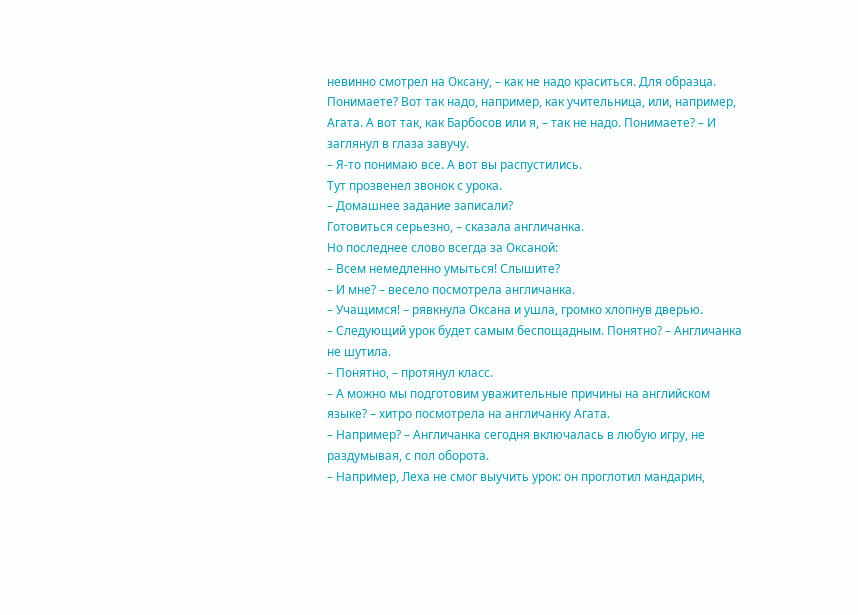невинно смотрел на Оксану, – как не надо краситься. Для образца. Понимаете? Вот так надо, например, как учительница, или, например, Агата. А вот так, как Барбосов или я, – так не надо. Понимаете? – И заглянул в глаза завучу.
– Я-то понимаю все. А вот вы распустились.
Тут прозвенел звонок с урока.
– Домашнее задание записали?
Готовиться серьезно, – сказала англичанка.
Но последнее слово всегда за Оксаной:
– Всем немедленно умыться! Слышите?
– И мне? – весело посмотрела англичанка.
– Учащимся! – рявкнула Оксана и ушла, громко хлопнув дверью.
– Следующий урок будет самым беспощадным. Понятно? – Англичанка не шутила.
– Понятно, – протянул класс.
– А можно мы подготовим уважительные причины на английском языке? – хитро посмотрела на англичанку Агата.
– Например? – Англичанка сегодня включалась в любую игру, не раздумывая, с пол оборота.
– Например, Леха не смог выучить урок: он проглотил мандарин,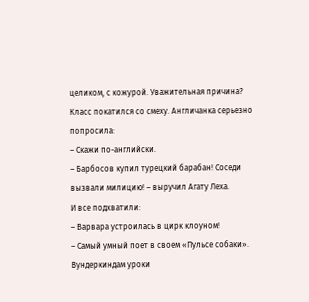целиком, с кожурой. Уважительная причина?
Класс покатился со смеху. Англичанка серьезно попросила:
– Скажи по-английски.
– Барбосов купил турецкий барабан! Соседи вызвали милицию! – выручил Агату Леха.
И все подхватили:
– Варвара устроилась в цирк клоуном!
– Самый умный поет в своем «Пульсе собаки». Вундеркиндам уроки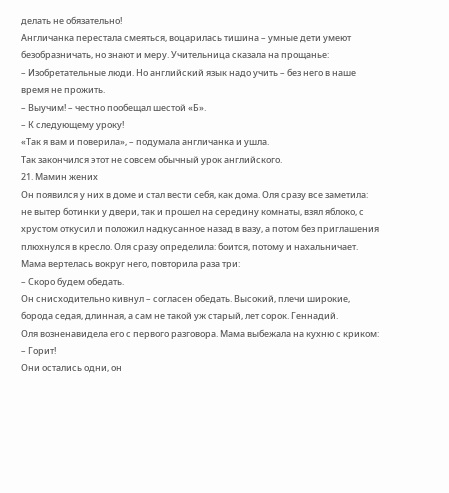делать не обязательно!
Англичанка перестала смеяться, воцарилась тишина – умные дети умеют безобразничать, но знают и меру. Учительница сказала на прощанье:
– Изобретательные люди. Но английский язык надо учить – без него в наше время не прожить.
– Выучим! – честно пообещал шестой «Б».
– К следующему уроку!
«Так я вам и поверила», – подумала англичанка и ушла.
Так закончился этот не совсем обычный урок английского.
21. Мамин жених
Он появился у них в доме и стал вести себя, как дома. Оля сразу все заметила: не вытер ботинки у двери, так и прошел на середину комнаты, взял яблоко, с хрустом откусил и положил надкусанное назад в вазу, а потом без приглашения плюхнулся в кресло. Оля сразу определила: боится, потому и нахальничает. Мама вертелась вокруг него, повторила раза три:
– Скоро будем обедать.
Он снисходительно кивнул – согласен обедать. Высокий, плечи широкие, борода седая, длинная, а сам не такой уж старый, лет сорок. Геннадий.
Оля возненавидела его с первого разговора. Мама выбежала на кухню с криком:
– Горит!
Они остались одни, он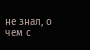не знал, о чем с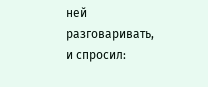ней разговаривать, и спросил: